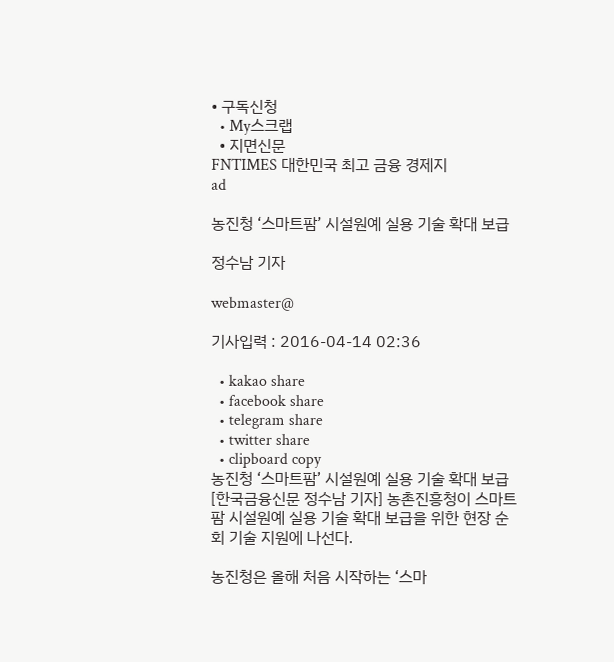• 구독신청
  • My스크랩
  • 지면신문
FNTIMES 대한민국 최고 금융 경제지
ad

농진청 ‘스마트팜’ 시설원예 실용 기술 확대 보급

정수남 기자

webmaster@

기사입력 : 2016-04-14 02:36

  • kakao share
  • facebook share
  • telegram share
  • twitter share
  • clipboard copy
농진청 ‘스마트팜’ 시설원예 실용 기술 확대 보급
[한국금융신문 정수남 기자] 농촌진흥청이 스마트팜 시설원예 실용 기술 확대 보급을 위한 현장 순회 기술 지원에 나선다.

농진청은 올해 처음 시작하는 ‘스마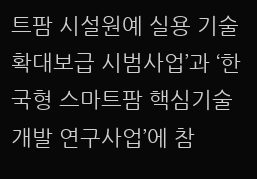트팜 시설원예 실용 기술 확대보급 시범사업’과 ‘한국형 스마트팜 핵심기술개발 연구사업’에 참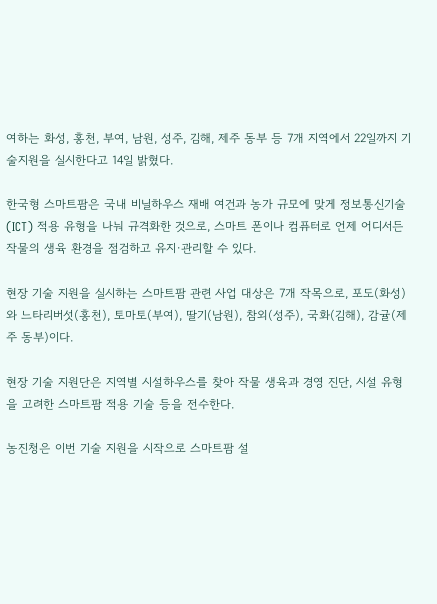여하는 화성, 홍천, 부여, 남원, 성주, 김해, 제주 동부 등 7개 지역에서 22일까지 기술지원을 실시한다고 14일 밝혔다.

한국형 스마트팜은 국내 비닐하우스 재배 여건과 농가 규모에 맞게 정보통신기술(ICT) 적용 유형을 나눠 규격화한 것으로, 스마트 폰이나 컴퓨터로 언제 어디서든 작물의 생육 환경을 점검하고 유지·관리할 수 있다.

현장 기술 지원을 실시하는 스마트팜 관련 사업 대상은 7개 작목으로, 포도(화성)와 느타리버섯(홍천), 토마토(부여), 딸기(남원), 참외(성주), 국화(김해), 감귤(제주 동부)이다.

현장 기술 지원단은 지역별 시설하우스를 찾아 작물 생육과 경영 진단, 시설 유형을 고려한 스마트팜 적용 기술 등을 전수한다.

농진청은 이번 기술 지원을 시작으로 스마트팜 설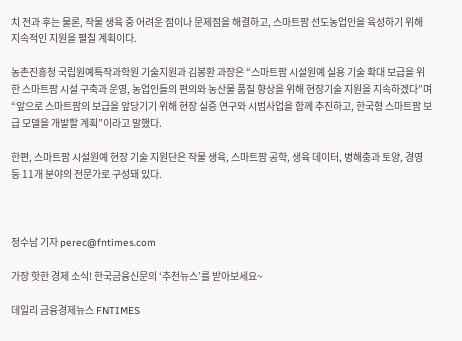치 전과 후는 물론, 작물 생육 중 어려운 점이나 문제점을 해결하고, 스마트팜 선도농업인을 육성하기 위해 지속적인 지원을 펼칠 계획이다.

농촌진흥청 국립원예특작과학원 기술지원과 김봉환 과장은 “스마트팜 시설원예 실용 기술 확대 보급을 위한 스마트팜 시설 구축과 운영, 농업인들의 편의와 농산물 품질 향상을 위해 현장기술 지원을 지속하겠다”며 “앞으로 스마트팜의 보급을 앞당기기 위해 현장 실증 연구와 시범사업을 함께 추진하고, 한국형 스마트팜 보급 모델을 개발할 계획”이라고 말했다.

한편, 스마트팜 시설원예 현장 기술 지원단은 작물 생육, 스마트팜 공학, 생육 데이터, 병해충과 토양, 경영 등 11개 분야의 전문가로 구성돼 있다.



정수남 기자 perec@fntimes.com

가장 핫한 경제 소식! 한국금융신문의 ‘추천뉴스’를 받아보세요~

데일리 금융경제뉴스 FNTIMES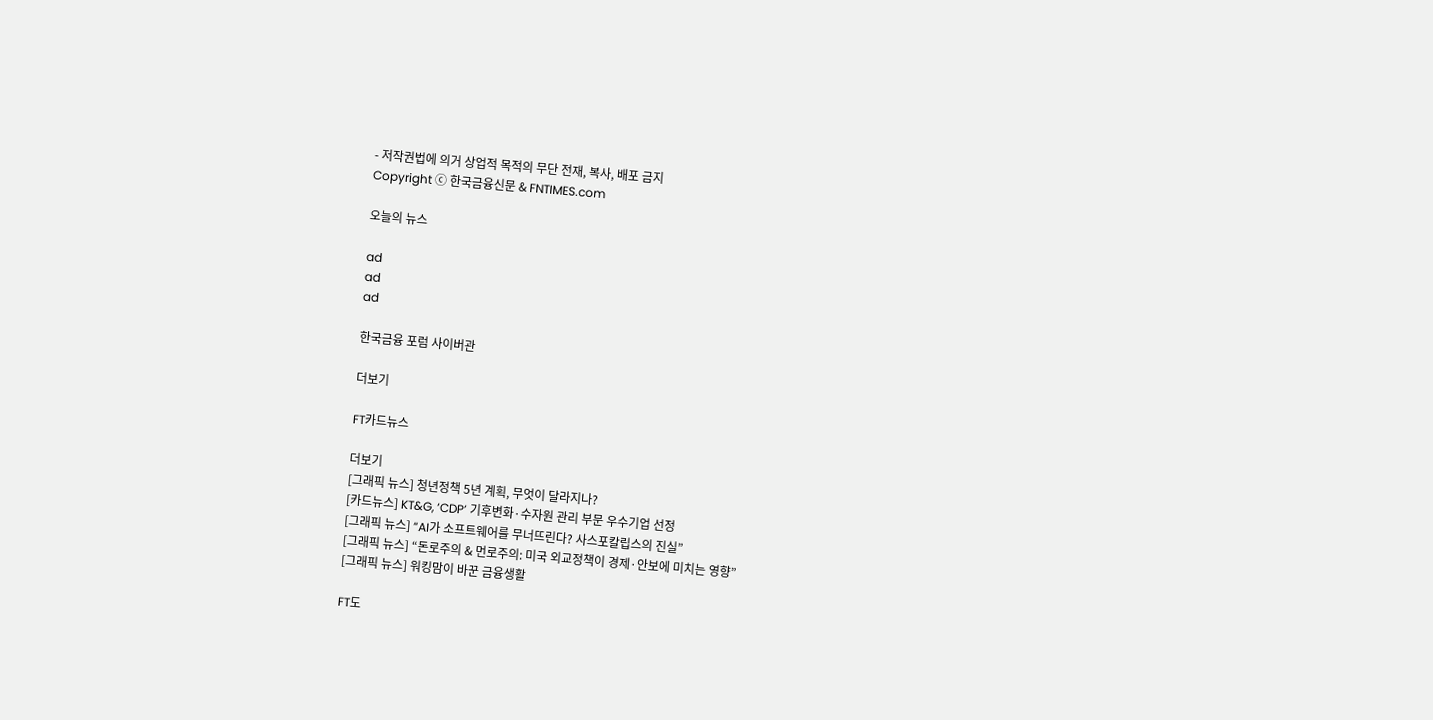- 저작권법에 의거 상업적 목적의 무단 전재, 복사, 배포 금지
Copyright ⓒ 한국금융신문 & FNTIMES.com

오늘의 뉴스

ad
ad
ad

한국금융 포럼 사이버관

더보기

FT카드뉴스

더보기
[그래픽 뉴스] 청년정책 5년 계획, 무엇이 달라지나?
[카드뉴스] KT&G, ‘CDP’ 기후변화·수자원 관리 부문 우수기업 선정
[그래픽 뉴스] “AI가 소프트웨어를 무너뜨린다? 사스포칼립스의 진실”
[그래픽 뉴스] “돈로주의 & 먼로주의: 미국 외교정책이 경제·안보에 미치는 영향”
[그래픽 뉴스] 워킹맘이 바꾼 금융생활

FT도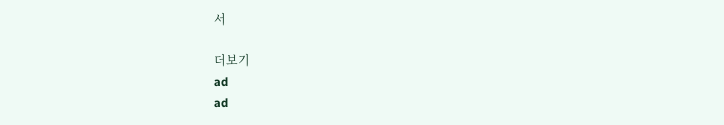서

더보기
ad
ad